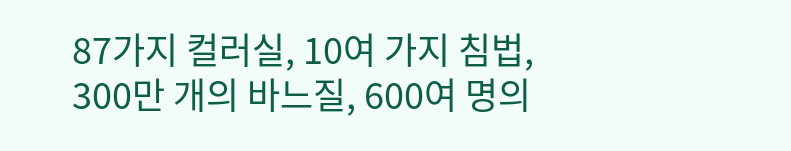87가지 컬러실, 10여 가지 침법, 300만 개의 바느질, 600여 명의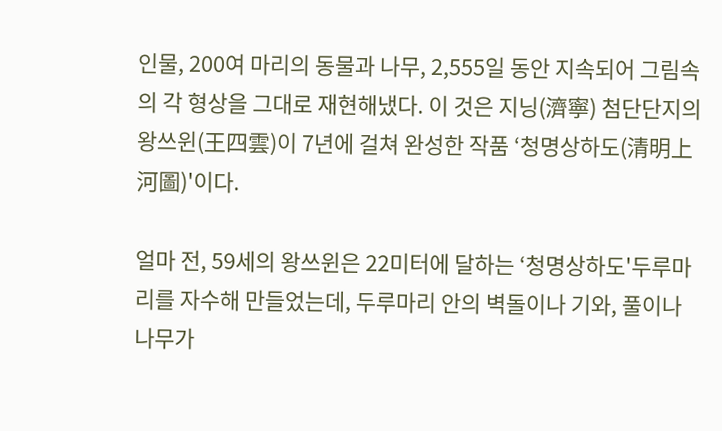인물, 200여 마리의 동물과 나무, 2,555일 동안 지속되어 그림속의 각 형상을 그대로 재현해냈다. 이 것은 지닝(濟寧) 첨단단지의 왕쓰윈(王四雲)이 7년에 걸쳐 완성한 작품 ‘청명상하도(清明上河圖)'이다.

얼마 전, 59세의 왕쓰윈은 22미터에 달하는 ‘청명상하도'두루마리를 자수해 만들었는데, 두루마리 안의 벽돌이나 기와, 풀이나 나무가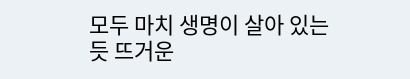모두 마치 생명이 살아 있는 듯 뜨거운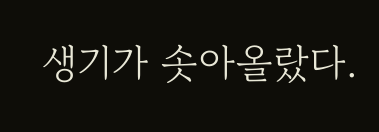생기가 솟아올랐다.